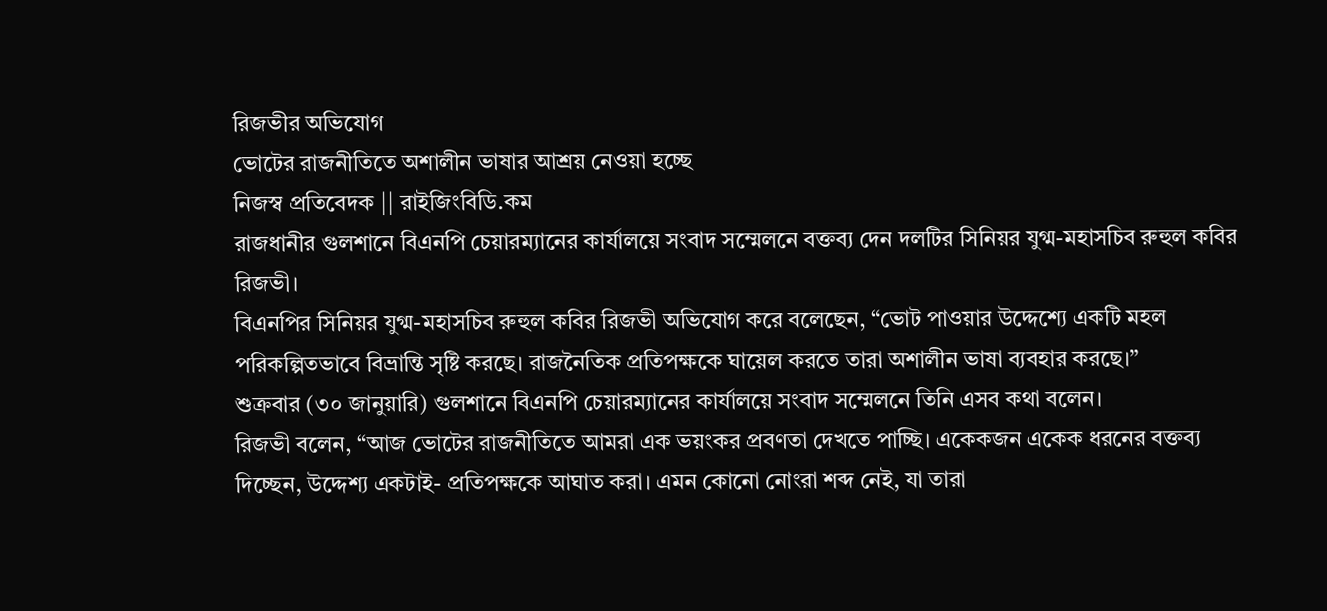রিজভীর অভিযোগ
ভোটের রাজনীতিতে অশালীন ভাষার আশ্রয় নেওয়া হচ্ছে
নিজস্ব প্রতিবেদক || রাইজিংবিডি.কম
রাজধানীর গুলশানে বিএনপি চেয়ারম্যানের কার্যালয়ে সংবাদ সম্মেলনে বক্তব্য দেন দলটির সিনিয়র যুগ্ম-মহাসচিব রুহুল কবির রিজভী।
বিএনপির সিনিয়র যুগ্ম-মহাসচিব রুহুল কবির রিজভী অভিযোগ করে বলেছেন, “ভোট পাওয়ার উদ্দেশ্যে একটি মহল পরিকল্পিতভাবে বিভ্রান্তি সৃষ্টি করছে। রাজনৈতিক প্রতিপক্ষকে ঘায়েল করতে তারা অশালীন ভাষা ব্যবহার করছে।”
শুক্রবার (৩০ জানুয়ারি) গুলশানে বিএনপি চেয়ারম্যানের কার্যালয়ে সংবাদ সম্মেলনে তিনি এসব কথা বলেন।
রিজভী বলেন, “আজ ভোটের রাজনীতিতে আমরা এক ভয়ংকর প্রবণতা দেখতে পাচ্ছি। একেকজন একেক ধরনের বক্তব্য দিচ্ছেন, উদ্দেশ্য একটাই- প্রতিপক্ষকে আঘাত করা। এমন কোনো নোংরা শব্দ নেই, যা তারা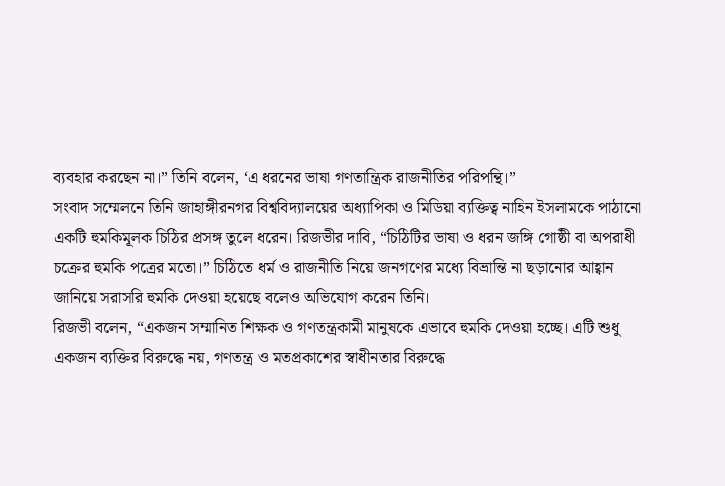ব্যবহার করছেন না।” তিনি বলেন, ‘এ ধরনের ভাষা গণতান্ত্রিক রাজনীতির পরিপন্থি।”
সংবাদ সম্মেলনে তিনি জাহাঙ্গীরনগর বিশ্ববিদ্যালয়ের অধ্যাপিকা ও মিডিয়া ব্যক্তিত্ব নাহিন ইসলামকে পাঠানো একটি হুমকিমূলক চিঠির প্রসঙ্গ তুলে ধরেন। রিজভীর দাবি, “চিঠিটির ভাষা ও ধরন জঙ্গি গোষ্ঠী বা অপরাধী চক্রের হুমকি পত্রের মতো।” চিঠিতে ধর্ম ও রাজনীতি নিয়ে জনগণের মধ্যে বিভ্রান্তি না ছড়ানোর আহ্বান জানিয়ে সরাসরি হুমকি দেওয়া হয়েছে বলেও অভিযোগ করেন তিনি।
রিজভী বলেন, “একজন সম্মানিত শিক্ষক ও গণতন্ত্রকামী মানুষকে এভাবে হুমকি দেওয়া হচ্ছে। এটি শুধু একজন ব্যক্তির বিরুদ্ধে নয়, গণতন্ত্র ও মতপ্রকাশের স্বাধীনতার বিরুদ্ধে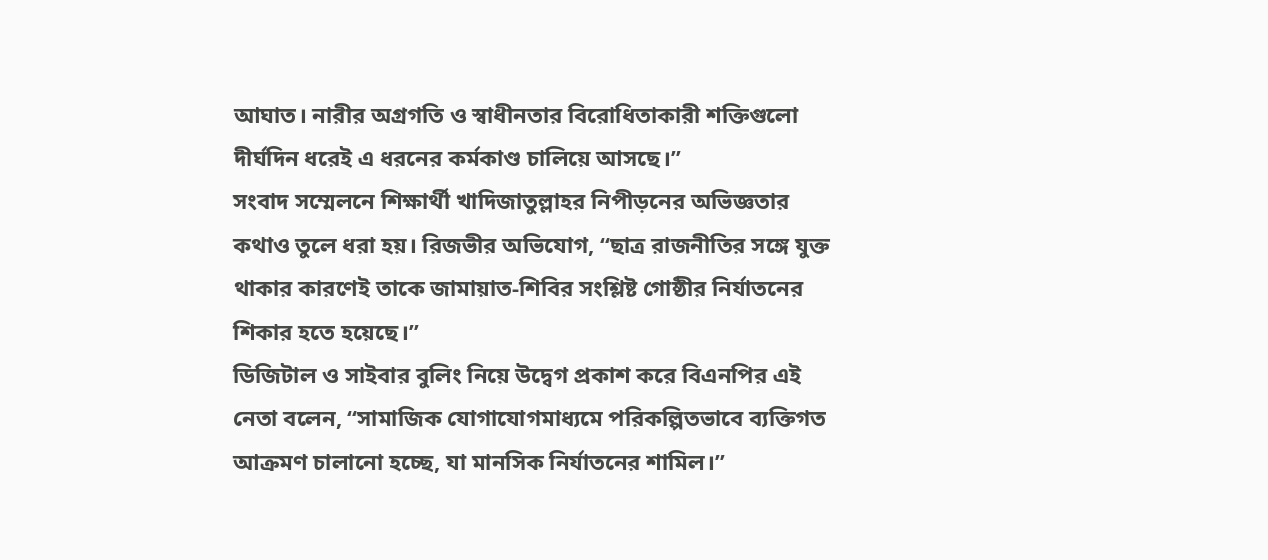আঘাত। নারীর অগ্রগতি ও স্বাধীনতার বিরোধিতাকারী শক্তিগুলো দীর্ঘদিন ধরেই এ ধরনের কর্মকাণ্ড চালিয়ে আসছে।”
সংবাদ সম্মেলনে শিক্ষার্থী খাদিজাতুল্লাহর নিপীড়নের অভিজ্ঞতার কথাও তুলে ধরা হয়। রিজভীর অভিযোগ, “ছাত্র রাজনীতির সঙ্গে যুক্ত থাকার কারণেই তাকে জামায়াত-শিবির সংশ্লিষ্ট গোষ্ঠীর নির্যাতনের শিকার হতে হয়েছে।”
ডিজিটাল ও সাইবার বুলিং নিয়ে উদ্বেগ প্রকাশ করে বিএনপির এই নেতা বলেন, “সামাজিক যোগাযোগমাধ্যমে পরিকল্পিতভাবে ব্যক্তিগত আক্রমণ চালানো হচ্ছে, যা মানসিক নির্যাতনের শামিল।”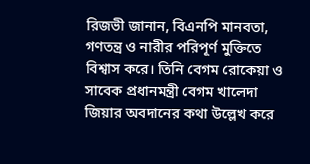রিজভী জানান, বিএনপি মানবতা, গণতন্ত্র ও নারীর পরিপূর্ণ মুক্তিতে বিশ্বাস করে। তিনি বেগম রোকেয়া ও সাবেক প্রধানমন্ত্রী বেগম খালেদা জিয়ার অবদানের কথা উল্লেখ করে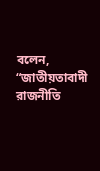বলেন, “জাতীয়তাবাদী রাজনীতি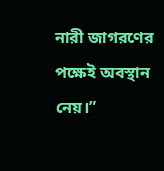নারী জাগরণের পক্ষেই অবস্থান নেয়।”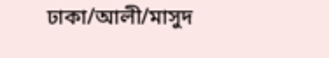ঢাকা/আলী/মাসুদ